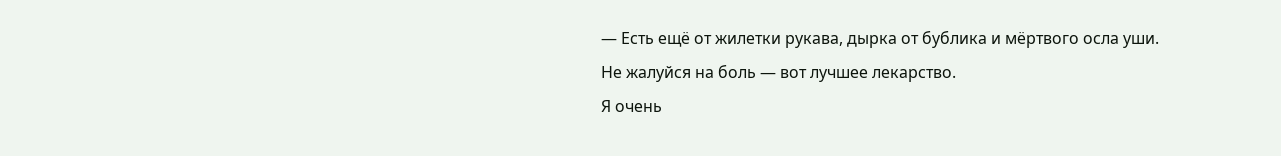— Есть ещё от жилетки рукава, дырка от бублика и мёртвого осла уши.
Не жалуйся на боль — вот лучшее лекарство.
Я очень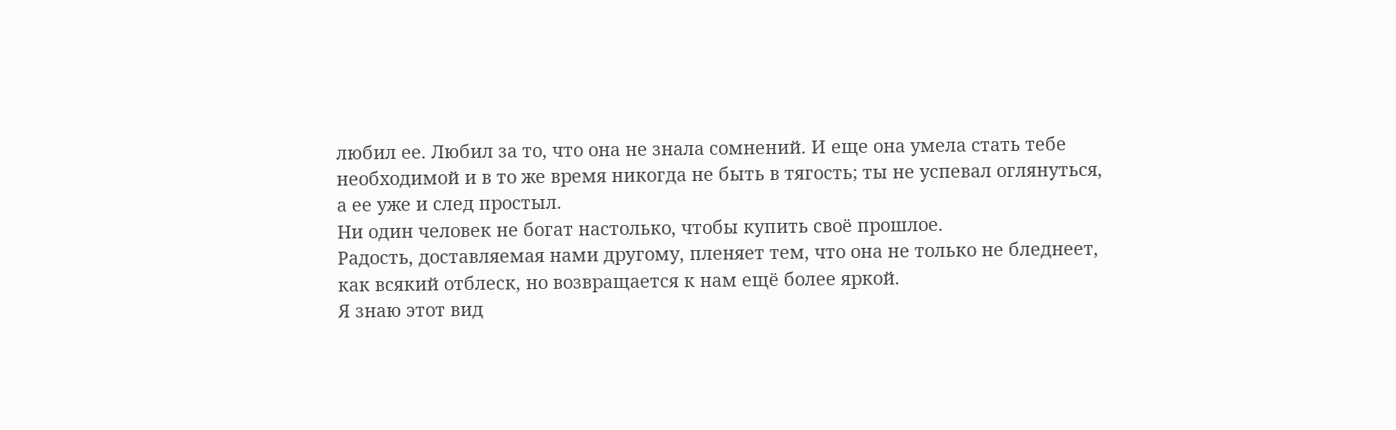любил ее. Любил за то, что она не знала сомнений. И еще она умела стать тебе необходимой и в то же время никогда не быть в тягость; ты не успевал оглянуться, а ее уже и след простыл.
Ни один человек не богат настолько, чтобы купить своё прошлое.
Радость, доставляемая нами другому, пленяет тем, что она не только не бледнеет, как всякий отблеск, но возвращается к нам ещё более яркой.
Я знаю этот вид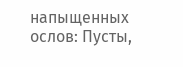напыщенных ослов: Пусты,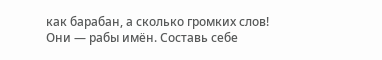как барабан, а сколько громких слов! Они — рабы имён. Составь себе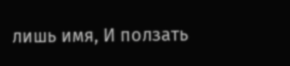лишь имя, И ползать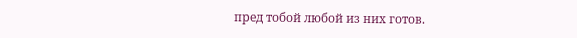пред тобой любой из них готов.